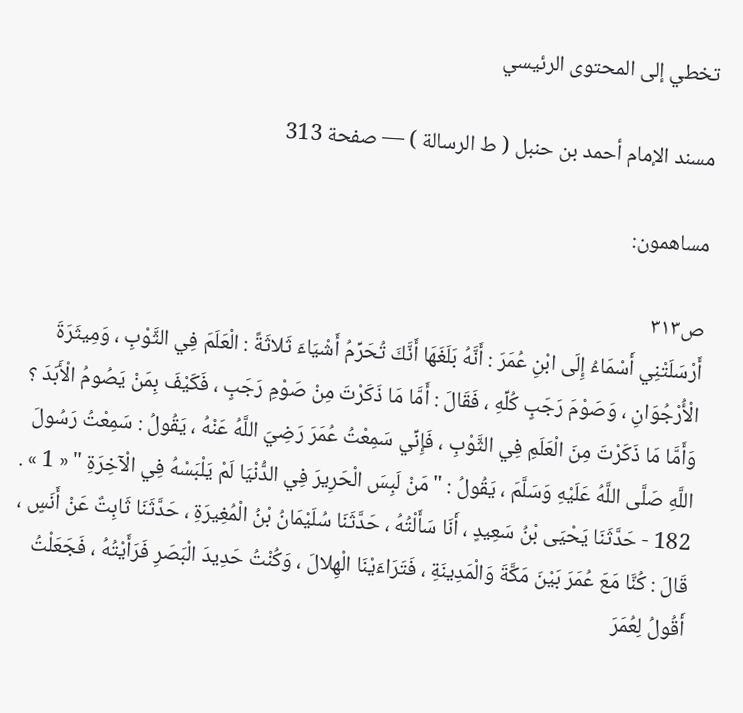تخطي إلى المحتوى الرئيسي

مسند الإمام أحمد بن حنبل ( ط الرسالة ) — صفحة 313

مساهمون:

ص٣١٣
أَرْسَلَتْنِي أَسْمَاءُ إِلَى ابْنِ عُمَرَ : أَنَّهُ بَلَغَهَا أَنَّكَ تُحَرِّمُ أَشْيَاءَ ثَلاثَةً : الْعَلَمَ فِي الثَّوْبِ ، وَمِيثَرَةَ الْأُرْجُوَانِ ، وَصَوْمَ رَجَبٍ كُلِّهِ ، فَقَالَ : أَمَّا مَا ذَكَرْتَ مِنْ صَوْمِ رَجَبٍ ، فَكَيْفَ بِمَنْ يَصُومُ الْأَبَدَ ؟ وَأَمَّا مَا ذَكَرْتَ مِنَ الْعَلَمِ فِي الثَّوْبِ ، فَإِنِّي سَمِعْتُ عُمَرَ رَضِيَ اللَّهُ عَنْهُ ، يَقُولُ : سَمِعْتُ رَسُولَ اللَّهِ صَلَّى اللَّهُ عَلَيْهِ وَسَلَّمَ ، يَقُولُ : " مَنْ لَبِسَ الْحَرِيرَ فِي الدُّنْيَا لَمْ يَلْبَسْهُ فِي الْآخِرَةِ " « 1 » . 182 - حَدَّثَنَا يَحْيَى بْنُ سَعِيدٍ ، أَنَا سَأَلْتُهُ ، حَدَّثَنَا سُلَيْمَانُ بْنُ الْمُغِيرَةِ ، حَدَّثَنَا ثَابِتٌ عَنْ أَنَسٍ ، قَالَ : كُنَّا مَعَ عُمَرَ بَيْنَ مَكَّةَ وَالْمَدِينَةِ ، فَتَرَاءَيْنَا الْهِلالَ ، وَكُنْتُ حَدِيدَ الْبَصَرِ فَرَأَيْتُهُ ، فَجَعَلْتُ أَقُولُ لِعُمَرَ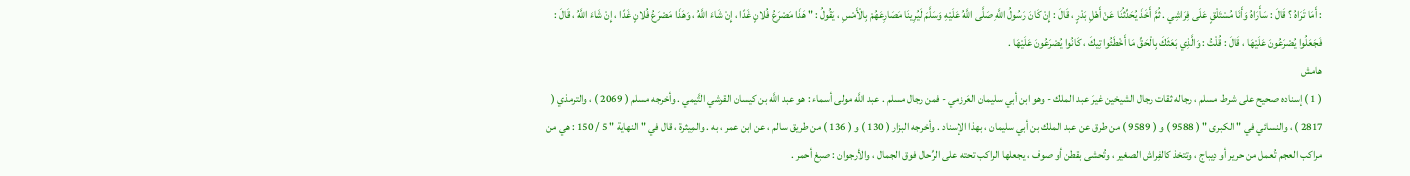: أَمَا تَرَاهُ ؟ قَالَ : سَأَرَاهُ وَأَنَا مُسْتَلْقٍ عَلَى فِرَاشِي . ثُمَّ أَخَذَ يُحَدِّثُنَا عَنْ أَهْلِ بَدْرٍ ، قَالَ : إِنْ كَانَ رَسُولُ اللَّهِ صَلَّى اللَّهُ عَلَيْهِ وَسَلَّمَ لَيُرِينَا مَصَارِعَهُمْ بِالْأَمْسِ ، يَقُولُ : " هَذَا مَصْرَعُ فُلانٍ غَدًا ، إِنْ شَاءَ اللَّهُ ، وَهَذَا مَصْرَعُ فُلانٍ غَدًا ، إِنْ شَاءَ اللَّهُ ، قَالَ : فَجَعَلُوا يُصْرَعُونَ عَلَيْهَا ، قَالَ : قُلْتُ : وَالَّذِي بَعَثَكَ بِالْحَقِّ مَا أَخْطَئُوا تِيكَ ، كَانُوا يُصْرَعُونَ عَلَيْهَا .
هامش
( 1 ) إسناده صحيح على شرط مسلم ، رجاله ثقات رجال الشيخين غيرَ عبد الملك - وهو ابن أبي سليمان العَرزمي - فمن رجال مسلم . عبد اللَّه مولى أسماء : هو عبد اللَّه بن كيسان القرشي التَّيمي . وأخرجه مسلم ( 2069 ) ، والترمذي ( 2817 ) ، والنسائي في " الكبرى " ( 9588 ) و ( 9589 ) من طرق عن عبد الملك بن أبي سليمان ، بهذا الإسناد . وأخرجه البزار ( 130 ) و ( 136 ) من طريق سالم ، عن ابن عمر ، به . والمِيثرة ، قال في " النهاية " 5 / 150 : هي من مراكب العجم تُعمل من حرير أو دِيباج ، وتتخذ كالفِراش الصغير ، وتُحشى بقطن أو صوف ، يجعلها الراكب تحته على الرِّحال فوق الجمال ، والأرجوان : صبغ أحمر .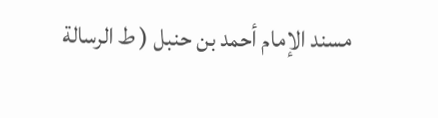مسند الإمام أحمد بن حنبل ( ط الرسالة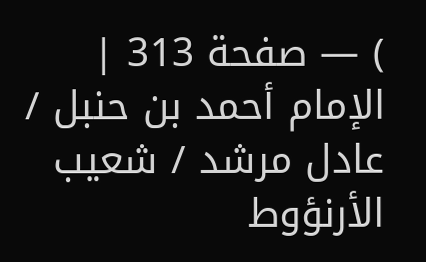) — صفحة 313 | الإمام أحمد بن حنبل / عادل مرشد / شعيب الأرنؤوط